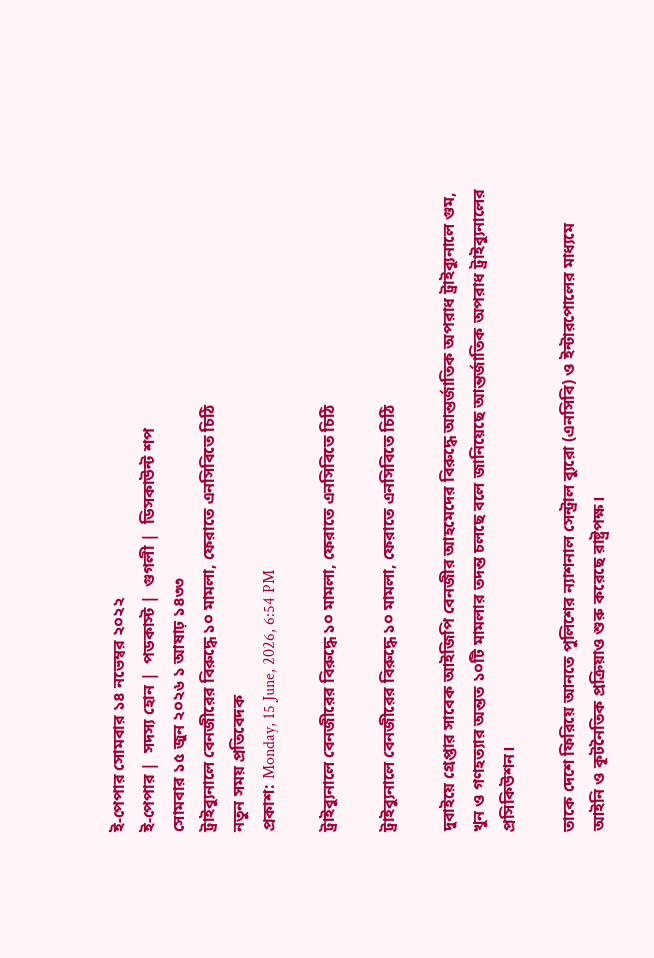ই-পেপার সোমবার ১৪ নভেম্বর ২০২২
ই-পেপার |  সদস্য হোন |  পডকাস্ট |  গুগলী |  ডিসকাউন্ট শপ
সোমবার ১৫ জুন ২০২৬ ১ আষাঢ় ১৪৩৩
ট্রাইব্যুনালে বেনজীরের বিরুদ্ধে ১০ মামলা, ফেরাতে এনসিবিতে চিঠি
নতুন সময় প্রতিবেদক
প্রকাশ: Monday, 15 June, 2026, 6:54 PM

ট্রাইব্যুনালে বেনজীরের বিরুদ্ধে ১০ মামলা, ফেরাতে এনসিবিতে চিঠি

ট্রাইব্যুনালে বেনজীরের বিরুদ্ধে ১০ মামলা, ফেরাতে এনসিবিতে চিঠি

দুবাইয়ে গ্রেপ্তার সাবেক আইজিপি বেনজীর আহমেদের বিরুদ্ধে আন্তর্জাতিক অপরাধ ট্রাইব্যুনালে গুম, খুন ও গণহত্যার অন্তত ১০টি মামলার তদন্ত চলছে বলে জানিয়েছে আন্তর্জাতিক অপরাধ ট্রাইব্যুনালের প্রসিকিউশন।

তাকে দেশে ফিরিয়ে আনতে পুলিশের ন্যাশনাল সেন্ট্রাল ব্যুরো (এনসিবি) ও ইন্টারপোলের মাধ্যমে আইনি ও কূটনৈতিক প্রক্রিয়াও শুরু করেছে রাষ্ট্রপক্ষ।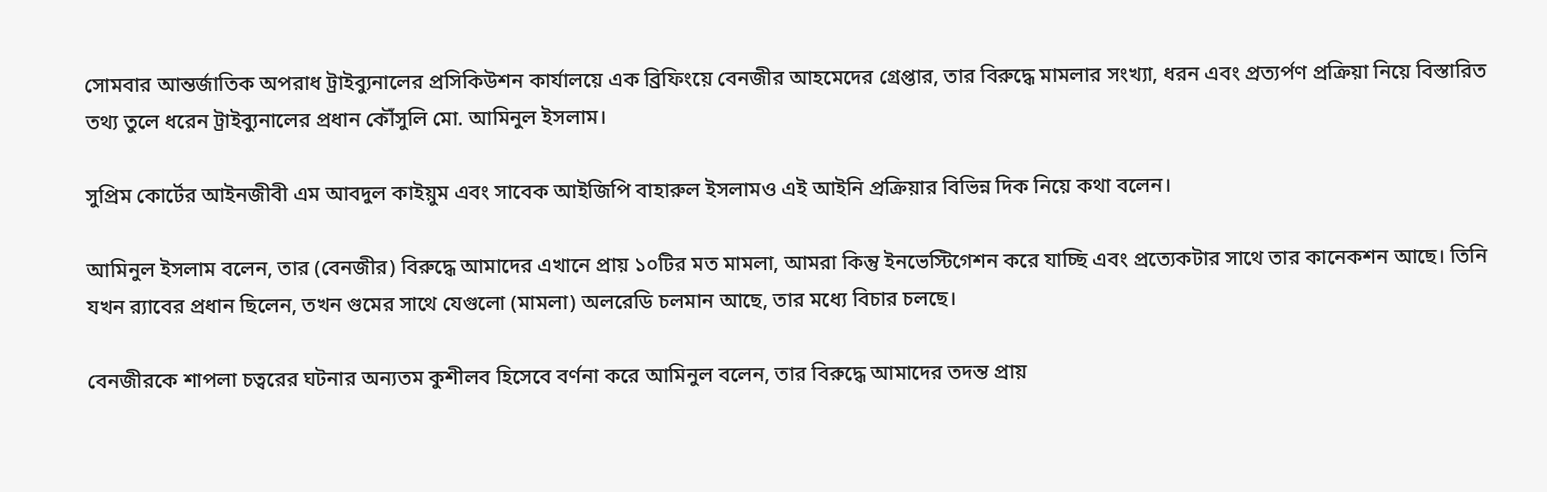সোমবার আন্তর্জাতিক অপরাধ ট্রাইব্যুনালের প্রসিকিউশন কার্যালয়ে এক ব্রিফিংয়ে বেনজীর আহমেদের গ্রেপ্তার, তার বিরুদ্ধে মামলার সংখ্যা, ধরন এবং প্রত্যর্পণ প্রক্রিয়া নিয়ে বিস্তারিত তথ্য তুলে ধরেন ট্রাইব্যুনালের প্রধান কৌঁসুলি মো. আমিনুল ইসলাম।

সুপ্রিম কোর্টের আইনজীবী এম আবদুল কাইয়ুম এবং সাবেক আইজিপি বাহারুল ইসলামও এই আইনি প্রক্রিয়ার বিভিন্ন দিক নিয়ে কথা বলেন।

আমিনুল ইসলাম বলেন, তার (বেনজীর) বিরুদ্ধে আমাদের এখানে প্রায় ১০টির মত মামলা, আমরা কিন্তু ইনভেস্টিগেশন করে যাচ্ছি এবং প্রত্যেকটার সাথে তার কানেকশন আছে। তিনি যখন র‌্যাবের প্রধান ছিলেন, তখন গুমের সাথে যেগুলো (মামলা) অলরেডি চলমান আছে, তার মধ্যে বিচার চলছে।

বেনজীরকে শাপলা চত্বরের ঘটনার অন্যতম কুশীলব হিসেবে বর্ণনা করে আমিনুল বলেন, তার বিরুদ্ধে আমাদের তদন্ত প্রায়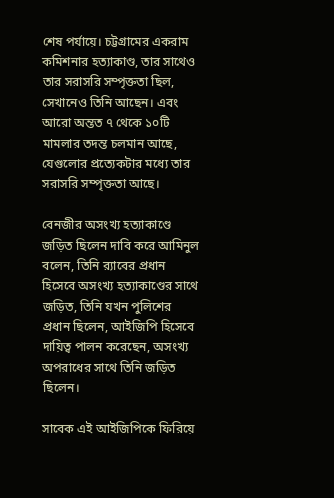শেষ পর্যায়ে। চট্টগ্রামের একরাম কমিশনার হত্যাকাণ্ড, তার সাথেও তার সরাসরি সম্পৃক্ততা ছিল, সেখানেও তিনি আছেন। এবং আরো অন্তত ৭ থেকে ১০টি মামলার তদন্ত চলমান আছে, যেগুলোর প্রত্যেকটার মধ্যে তার সরাসরি সম্পৃক্ততা আছে।

বেনজীর অসংখ্য হত্যাকাণ্ডে জড়িত ছিলেন দাবি করে আমিনুল বলেন, তিনি র‍্যাবের প্রধান হিসেবে অসংখ্য হত্যাকাণ্ডের সাথে জড়িত, তিনি যখন পুলিশের প্রধান ছিলেন, আইজিপি হিসেবে দায়িত্ব পালন করেছেন, অসংখ্য অপরাধের সাথে তিনি জড়িত ছিলেন।

সাবেক এই আইজিপিকে ফিরিয়ে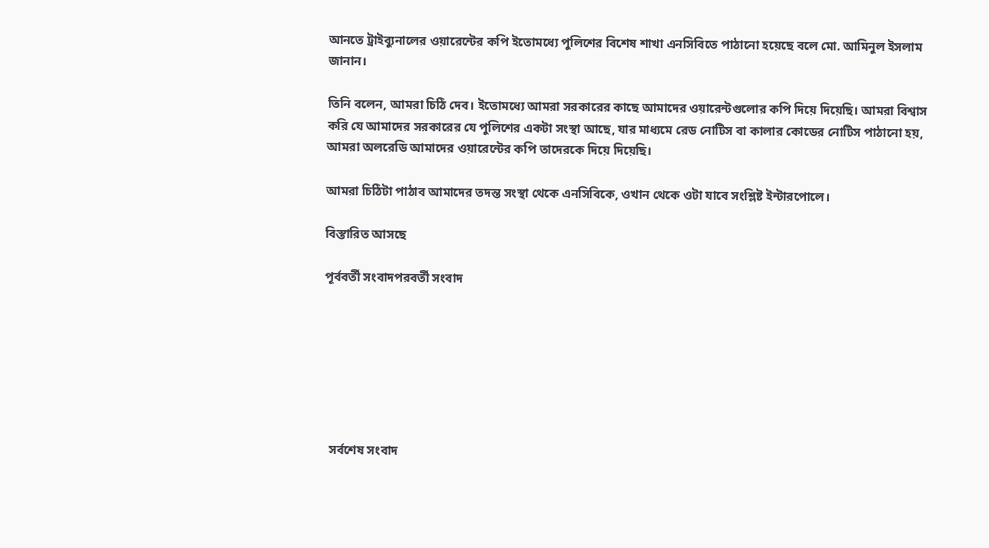আনতে ট্রাইব্যুনালের ওয়ারেন্টের কপি ইতোমধ্যে পুলিশের বিশেষ শাখা এনসিবিতে পাঠানো হয়েছে বলে মো. আমিনুল ইসলাম জানান।

তিনি বলেন, আমরা চিঠি দেব। ইতোমধ্যে আমরা সরকারের কাছে আমাদের ওয়ারেন্টগুলোর কপি দিয়ে দিয়েছি। আমরা বিশ্বাস করি যে আমাদের সরকারের যে পুলিশের একটা সংস্থা আছে, যার মাধ্যমে রেড নোটিস বা কালার কোডের নোটিস পাঠানো হয়, আমরা অলরেডি আমাদের ওয়ারেন্টের কপি তাদেরকে দিয়ে দিয়েছি।

আমরা চিঠিটা পাঠাব আমাদের তদন্ত সংস্থা থেকে এনসিবিকে, ওখান থেকে ওটা যাবে সংশ্লিষ্ট ইন্টারপোলে।

বিস্তারিত আসছে

পূর্ববর্তী সংবাদপরবর্তী সংবাদ







  সর্বশেষ সংবাদ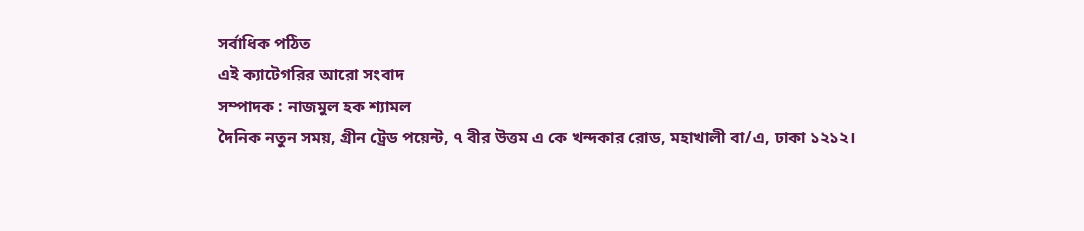সর্বাধিক পঠিত
এই ক্যাটেগরির আরো সংবাদ
সম্পাদক : নাজমুল হক শ্যামল
দৈনিক নতুন সময়, গ্রীন ট্রেড পয়েন্ট, ৭ বীর উত্তম এ কে খন্দকার রোড, মহাখালী বা/এ, ঢাকা ১২১২।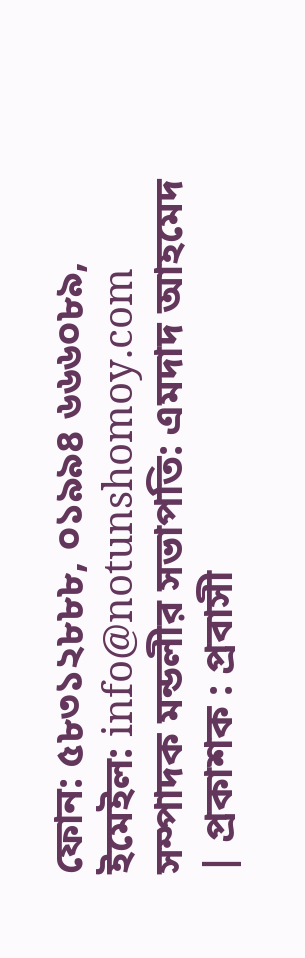ফোন: ৫৮৩১২৮৮৮, ০১৯৯৪ ৬৬৬০৮৯, ইমেইল: info@notunshomoy.com
সম্পাদক মন্ডলীর সভাপতি: এমদাদ আহমেদ | প্রকাশক : প্রবাসী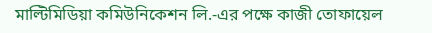মাল্টিমিডিয়া কমিউনিকেশন লি.-এর পক্ষে কাজী তোফায়েল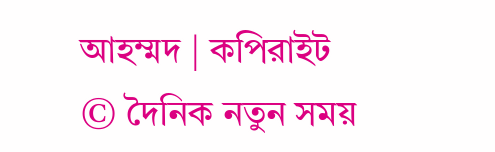আহম্মদ | কপিরাইট © দৈনিক নতুন সময়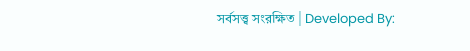সর্বসত্ত্ব সংরক্ষিত | Developed By: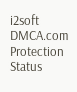i2soft
DMCA.com Protection Status